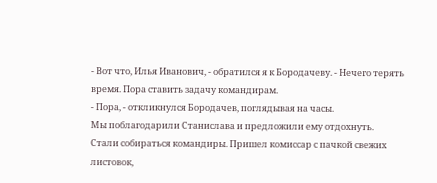- Вот что, Илья Иванович, - обратился я к Бородачеву. - Нечего терять время. Пора ставить задачу командирам.
- Пора, - откликнулся Бородачев, поглядывая на часы.
Мы поблагодарили Станислава и предложили ему отдохнуть.
Стали собираться командиры. Пришел комиссар с пачкой свежих листовок,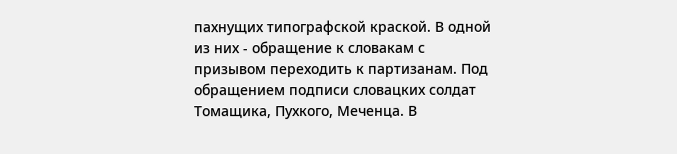пахнущих типографской краской. В одной из них - обращение к словакам с призывом переходить к партизанам. Под обращением подписи словацких солдат Томащика, Пухкого, Меченца. В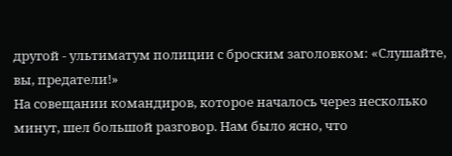другой - ультиматум полиции с броским заголовком: «Слушайте, вы, предатели!»
На совещании командиров, которое началось через несколько минут, шел большой разговор. Нам было ясно, что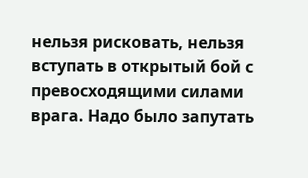нельзя рисковать, нельзя вступать в открытый бой с превосходящими силами врага. Надо было запутать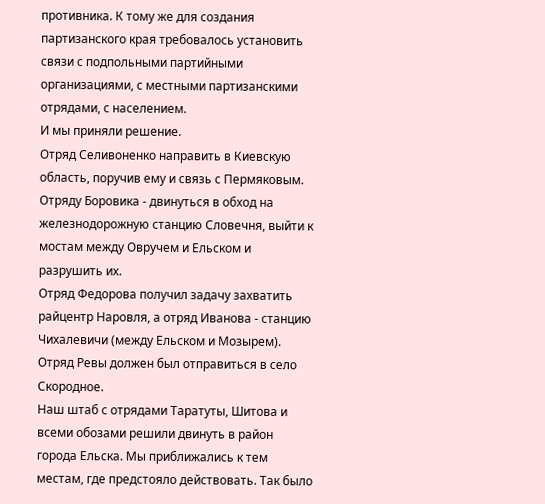противника. К тому же для создания партизанского края требовалось установить связи с подпольными партийными организациями, с местными партизанскими отрядами, с населением.
И мы приняли решение.
Отряд Селивоненко направить в Киевскую область, поручив ему и связь с Пермяковым.
Отряду Боровика - двинуться в обход на железнодорожную станцию Словечня, выйти к мостам между Овручем и Ельском и разрушить их.
Отряд Федорова получил задачу захватить райцентр Наровля, а отряд Иванова - станцию Чихалевичи (между Ельском и Мозырем).
Отряд Ревы должен был отправиться в село Скородное.
Наш штаб с отрядами Таратуты, Шитова и всеми обозами решили двинуть в район города Ельска. Мы приближались к тем местам, где предстояло действовать. Так было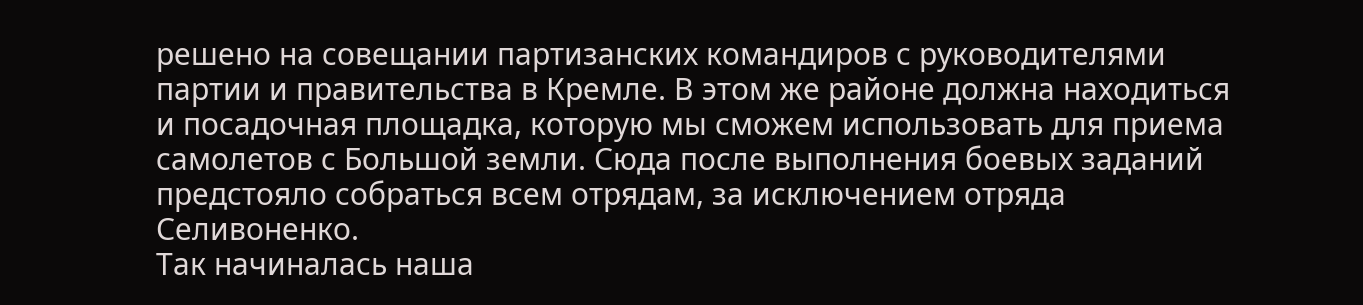решено на совещании партизанских командиров с руководителями партии и правительства в Кремле. В этом же районе должна находиться и посадочная площадка, которую мы сможем использовать для приема самолетов с Большой земли. Сюда после выполнения боевых заданий предстояло собраться всем отрядам, за исключением отряда Селивоненко.
Так начиналась наша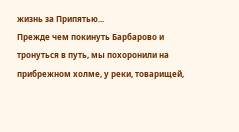жизнь за Припятью...
Прежде чем покинуть Барбарово и тронуться в путь, мы похоронили на прибрежном холме, у реки, товарищей,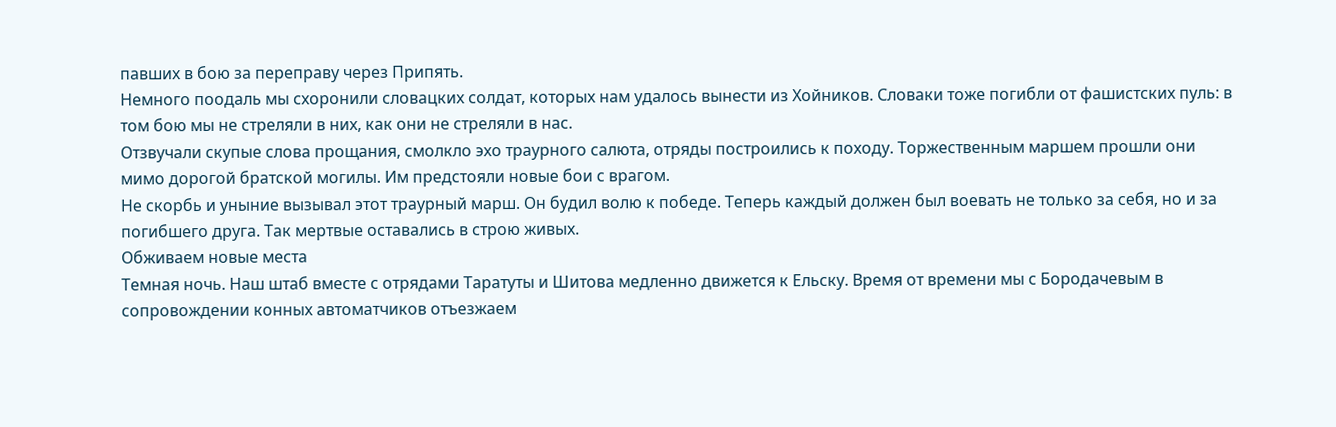павших в бою за переправу через Припять.
Немного поодаль мы схоронили словацких солдат, которых нам удалось вынести из Хойников. Словаки тоже погибли от фашистских пуль: в том бою мы не стреляли в них, как они не стреляли в нас.
Отзвучали скупые слова прощания, смолкло эхо траурного салюта, отряды построились к походу. Торжественным маршем прошли они мимо дорогой братской могилы. Им предстояли новые бои с врагом.
Не скорбь и уныние вызывал этот траурный марш. Он будил волю к победе. Теперь каждый должен был воевать не только за себя, но и за погибшего друга. Так мертвые оставались в строю живых.
Обживаем новые места
Темная ночь. Наш штаб вместе с отрядами Таратуты и Шитова медленно движется к Ельску. Время от времени мы с Бородачевым в сопровождении конных автоматчиков отъезжаем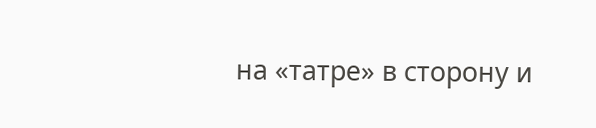на «татре» в сторону и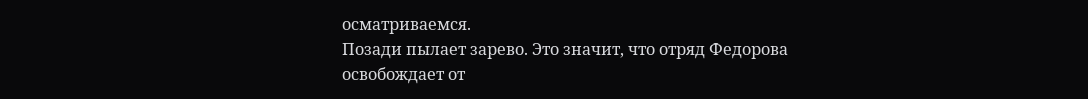осматриваемся.
Позади пылает зарево. Это значит, что отряд Федорова освобождает от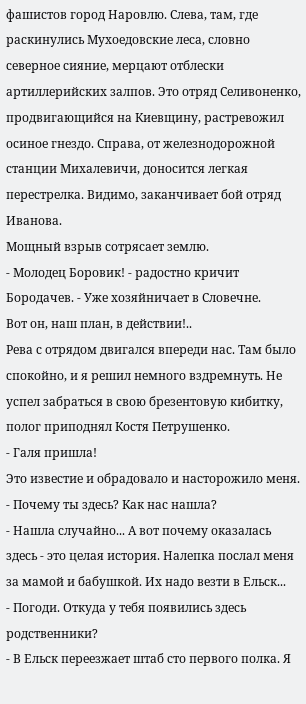фашистов город Наровлю. Слева, там, где раскинулись Мухоедовские леса, словно северное сияние, мерцают отблески артиллерийских залпов. Это отряд Селивоненко, продвигающийся на Киевщину, растревожил осиное гнездо. Справа, от железнодорожной станции Михалевичи, доносится легкая перестрелка. Видимо, заканчивает бой отряд Иванова.
Мощный взрыв сотрясает землю.
- Молодец Боровик! - радостно кричит Бородачев. - Уже хозяйничает в Словечне.
Вот он, наш план, в действии!..
Рева с отрядом двигался впереди нас. Там было спокойно, и я решил немного вздремнуть. Не успел забраться в свою брезентовую кибитку, полог приподнял Костя Петрушенко.
- Галя пришла!
Это известие и обрадовало и насторожило меня.
- Почему ты здесь? Как нас нашла?
- Нашла случайно... А вот почему оказалась здесь - это целая история. Налепка послал меня за мамой и бабушкой. Их надо везти в Ельск...
- Погоди. Откуда у тебя появились здесь родственники?
- В Ельск переезжает штаб сто первого полка. Я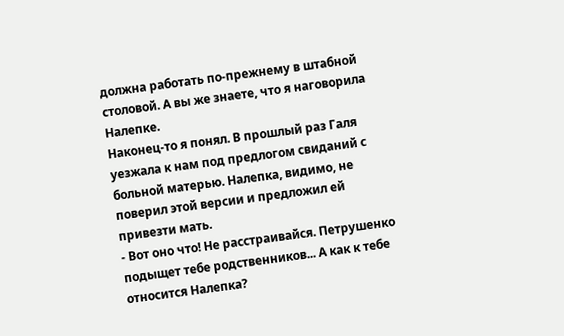должна работать по-прежнему в штабной столовой. А вы же знаете, что я наговорила Налепке.
Наконец-то я понял. В прошлый раз Галя уезжала к нам под предлогом свиданий с больной матерью. Налепка, видимо, не поверил этой версии и предложил ей привезти мать.
- Вот оно что! Не расстраивайся. Петрушенко подыщет тебе родственников... А как к тебе относится Налепка?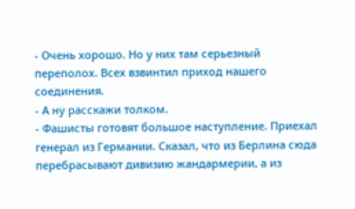- Очень хорошо. Но у них там серьезный переполох. Всех взвинтил приход нашего соединения.
- А ну расскажи толком.
- Фашисты готовят большое наступление. Приехал генерал из Германии. Сказал, что из Берлина сюда перебрасывают дивизию жандармерии, а из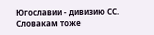Югославии - дивизию СС. Словакам тоже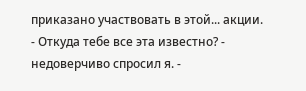приказано участвовать в этой... акции.
- Откуда тебе все эта известно? - недоверчиво спросил я. -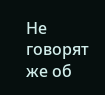Не говорят же об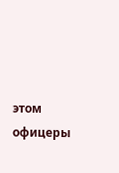этом офицеры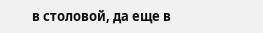в столовой, да еще в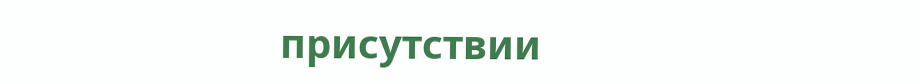присутствии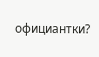официантки?